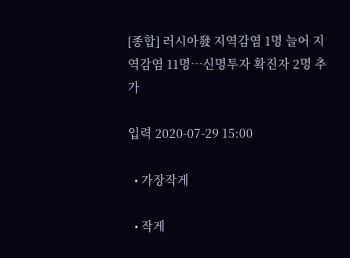[종합] 러시아發 지역감염 1명 늘어 지역감염 11명…신명투자 확진자 2명 추가

입력 2020-07-29 15:00

  • 가장작게

  • 작게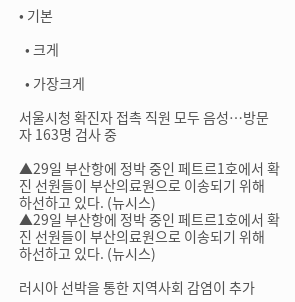• 기본

  • 크게

  • 가장크게

서울시청 확진자 접촉 직원 모두 음성…방문자 163명 검사 중

▲29일 부산항에 정박 중인 페트르1호에서 확진 선원들이 부산의료원으로 이송되기 위해 하선하고 있다. (뉴시스)
▲29일 부산항에 정박 중인 페트르1호에서 확진 선원들이 부산의료원으로 이송되기 위해 하선하고 있다. (뉴시스)

러시아 선박을 통한 지역사회 감염이 추가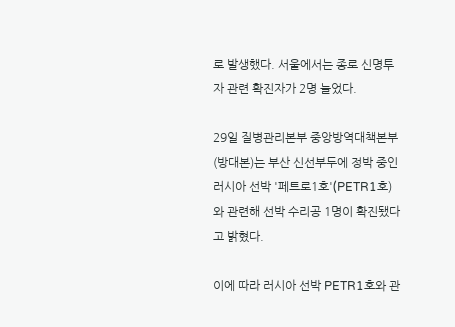로 발생했다. 서울에서는 종로 신명투자 관련 확진자가 2명 늘었다.

29일 질병관리본부 중앙방역대책본부(방대본)는 부산 신선부두에 정박 중인 러시아 선박 '페트로1호'(PETR1호)와 관련해 선박 수리공 1명이 확진됐다고 밝혔다.

이에 따라 러시아 선박 PETR1호와 관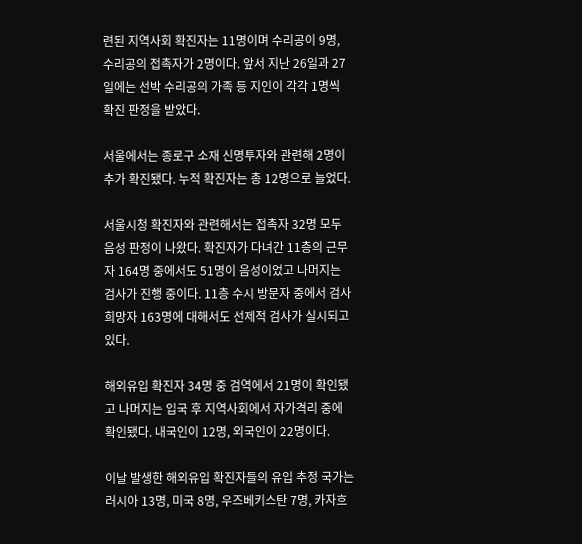련된 지역사회 확진자는 11명이며 수리공이 9명, 수리공의 접촉자가 2명이다. 앞서 지난 26일과 27일에는 선박 수리공의 가족 등 지인이 각각 1명씩 확진 판정을 받았다.

서울에서는 종로구 소재 신명투자와 관련해 2명이 추가 확진됐다. 누적 확진자는 총 12명으로 늘었다.

서울시청 확진자와 관련해서는 접촉자 32명 모두 음성 판정이 나왔다. 확진자가 다녀간 11층의 근무자 164명 중에서도 51명이 음성이었고 나머지는 검사가 진행 중이다. 11층 수시 방문자 중에서 검사 희망자 163명에 대해서도 선제적 검사가 실시되고 있다.

해외유입 확진자 34명 중 검역에서 21명이 확인됐고 나머지는 입국 후 지역사회에서 자가격리 중에 확인됐다. 내국인이 12명, 외국인이 22명이다.

이날 발생한 해외유입 확진자들의 유입 추정 국가는 러시아 13명, 미국 8명, 우즈베키스탄 7명, 카자흐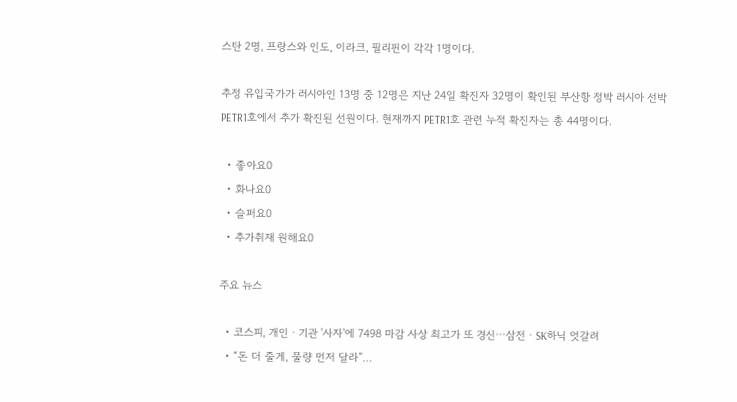스탄 2명, 프랑스와 인도, 이라크, 필리핀이 각각 1명이다.

추정 유입국가가 러시아인 13명 중 12명은 지난 24일 확진자 32명이 확인된 부산항 정박 러시아 선박 PETR1호에서 추가 확진된 선원이다. 현재까지 PETR1호 관련 누적 확진자는 총 44명이다.

  • 좋아요0
  • 화나요0
  • 슬퍼요0
  • 추가취재 원해요0

주요 뉴스

  • 코스피, 개인ㆍ기관 '사자'에 7498 마감 사상 최고가 또 경신⋯삼전ㆍSK하닉 엇갈려
  • “돈 더 줄게, 물량 먼저 달라”…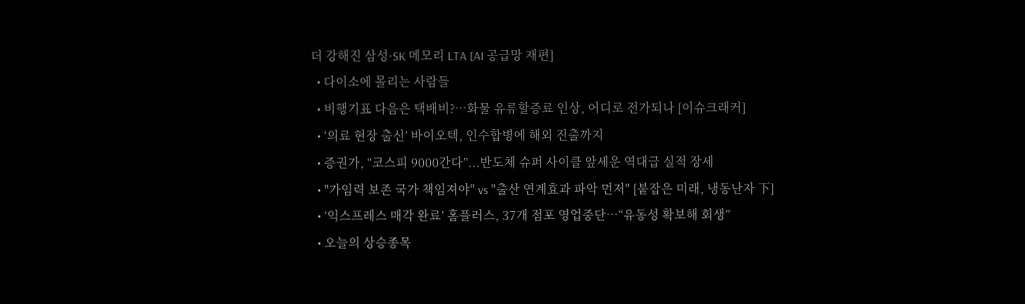더 강해진 삼성·SK 메모리 LTA [AI 공급망 재편]
  • 다이소에 몰리는 사람들
  • 비행기표 다음은 택배비?⋯화물 유류할증료 인상, 어디로 전가되나 [이슈크래커]
  • ‘의료 현장 출신’ 바이오텍, 인수합병에 해외 진출까지
  • 증권가, “코스피 9000간다”...반도체 슈퍼 사이클 앞세운 역대급 실적 장세
  • "가임력 보존 국가 책임져야" vs "출산 연계효과 파악 먼저" [붙잡은 미래, 냉동난자 下]
  • ‘익스프레스 매각 완료’ 홈플러스, 37개 점포 영업중단⋯“유동성 확보해 회생”
  • 오늘의 상승종목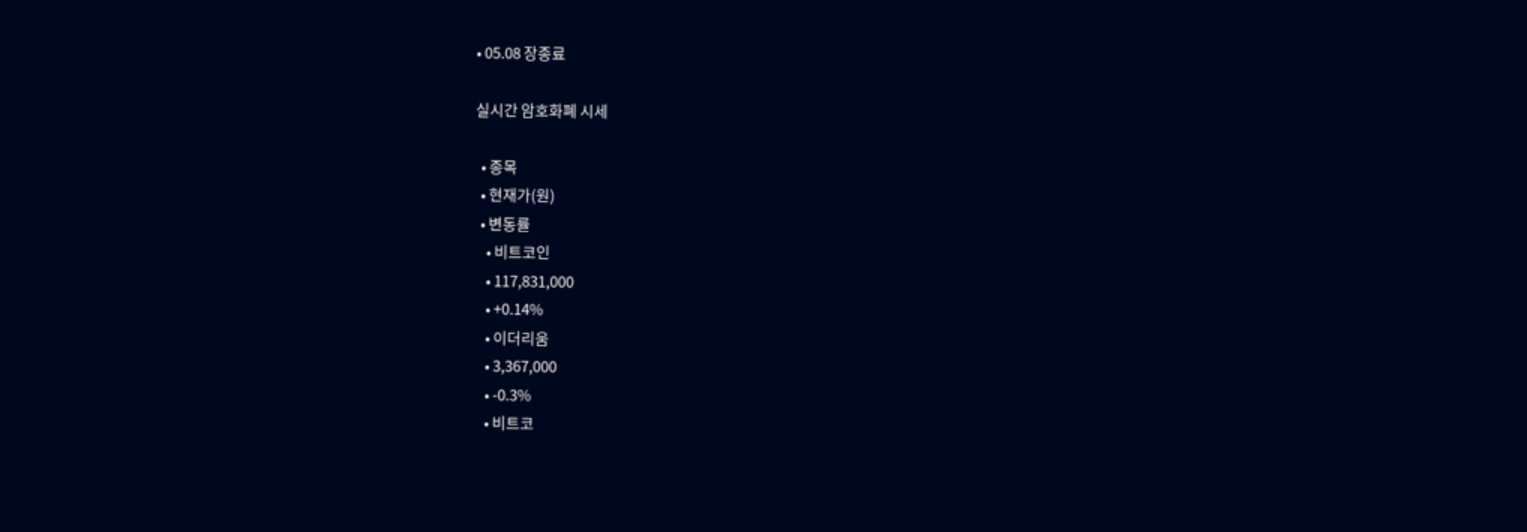• 05.08 장종료

실시간 암호화폐 시세

  • 종목
  • 현재가(원)
  • 변동률
    • 비트코인
    • 117,831,000
    • +0.14%
    • 이더리움
    • 3,367,000
    • -0.3%
    • 비트코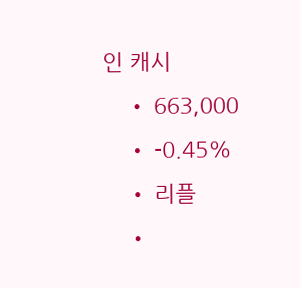인 캐시
    • 663,000
    • -0.45%
    • 리플
    •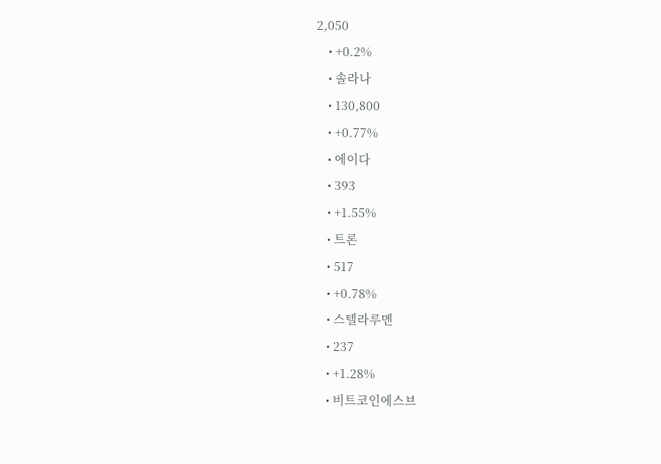2,050
    • +0.2%
    • 솔라나
    • 130,800
    • +0.77%
    • 에이다
    • 393
    • +1.55%
    • 트론
    • 517
    • +0.78%
    • 스텔라루멘
    • 237
    • +1.28%
    • 비트코인에스브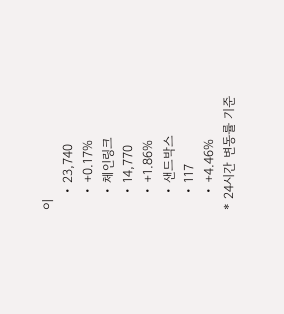이
    • 23,740
    • +0.17%
    • 체인링크
    • 14,770
    • +1.86%
    • 샌드박스
    • 117
    • +4.46%
* 24시간 변동률 기준